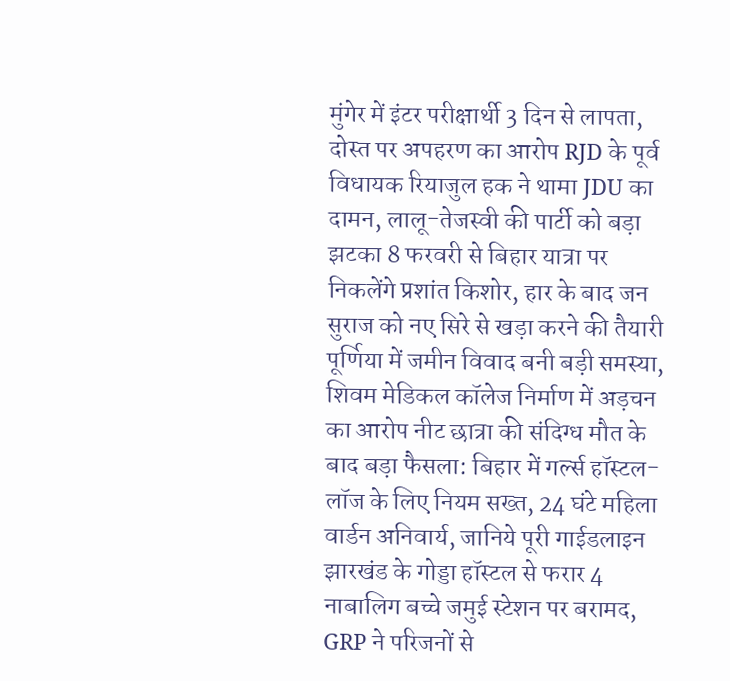मुंगेर में इंटर परीक्षार्थी 3 दिन से लापता, दोस्त पर अपहरण का आरोप RJD के पूर्व विधायक रियाजुल हक ने थामा JDU का दामन, लालू-तेजस्वी की पार्टी को बड़ा झटका 8 फरवरी से बिहार यात्रा पर निकलेंगे प्रशांत किशोर, हार के बाद जन सुराज को नए सिरे से खड़ा करने की तैयारी पूर्णिया में जमीन विवाद बनी बड़ी समस्या, शिवम मेडिकल कॉलेज निर्माण में अड़चन का आरोप नीट छात्रा की संदिग्ध मौत के बाद बड़ा फैसला: बिहार में गर्ल्स हॉस्टल-लॉज के लिए नियम सख्त, 24 घंटे महिला वार्डन अनिवार्य, जानिये पूरी गाईडलाइन झारखंड के गोड्डा हॉस्टल से फरार 4 नाबालिग बच्चे जमुई स्टेशन पर बरामद, GRP ने परिजनों से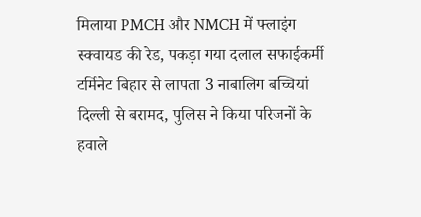मिलाया PMCH और NMCH में फ्लाइंग स्क्वायड की रेड, पकड़ा गया दलाल सफाईकर्मी टर्मिनेट बिहार से लापता 3 नाबालिग बच्चियां दिल्ली से बरामद, पुलिस ने किया परिजनों के हवाले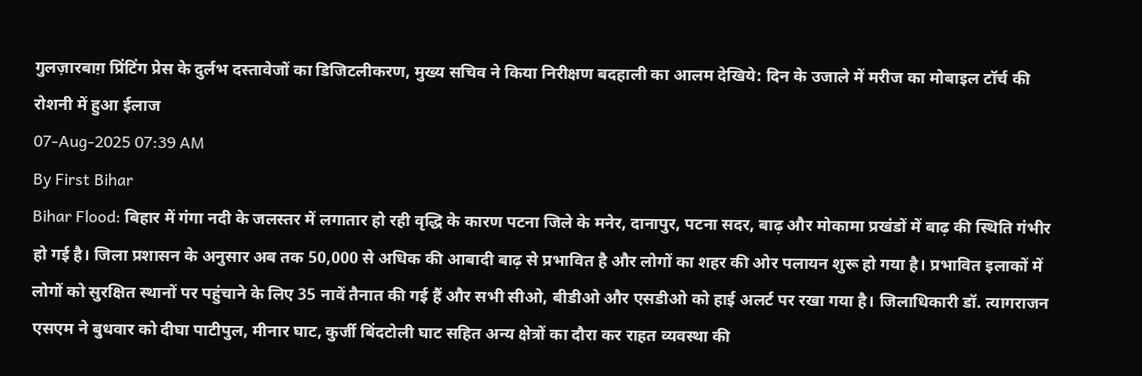गुलज़ारबाग़ प्रिंटिंग प्रेस के दुर्लभ दस्तावेजों का डिजिटलीकरण, मुख्य सचिव ने किया निरीक्षण बदहाली का आलम देखिये: दिन के उजाले में मरीज का मोबाइल टॉर्च की रोशनी में हुआ ईलाज
07-Aug-2025 07:39 AM
By First Bihar
Bihar Flood: बिहार में गंगा नदी के जलस्तर में लगातार हो रही वृद्धि के कारण पटना जिले के मनेर, दानापुर, पटना सदर, बाढ़ और मोकामा प्रखंडों में बाढ़ की स्थिति गंभीर हो गई है। जिला प्रशासन के अनुसार अब तक 50,000 से अधिक की आबादी बाढ़ से प्रभावित है और लोगों का शहर की ओर पलायन शुरू हो गया है। प्रभावित इलाकों में लोगों को सुरक्षित स्थानों पर पहुंचाने के लिए 35 नावें तैनात की गई हैं और सभी सीओ, बीडीओ और एसडीओ को हाई अलर्ट पर रखा गया है। जिलाधिकारी डॉ. त्यागराजन एसएम ने बुधवार को दीघा पाटीपुल, मीनार घाट, कुर्जी बिंदटोली घाट सहित अन्य क्षेत्रों का दौरा कर राहत व्यवस्था की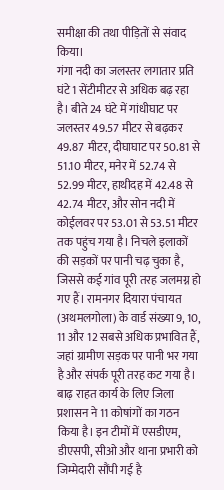समीक्षा की तथा पीड़ितों से संवाद किया।
गंगा नदी का जलस्तर लगातार प्रति घंटे 1 सेंटीमीटर से अधिक बढ़ रहा है। बीते 24 घंटे में गांधीघाट पर जलस्तर 49.57 मीटर से बढ़कर 49.87 मीटर, दीघाघाट पर 50.81 से 51.10 मीटर, मनेर में 52.74 से 52.99 मीटर, हाथीदह में 42.48 से 42.74 मीटर, और सोन नदी में कोईलवर पर 53.01 से 53.51 मीटर तक पहुंच गया है। निचले इलाकों की सड़कों पर पानी चढ़ चुका है, जिससे कई गांव पूरी तरह जलमग्न हो गए हैं। रामनगर दियारा पंचायत (अथमलगोला) के वार्ड संख्या 9, 10, 11 और 12 सबसे अधिक प्रभावित हैं, जहां ग्रामीण सड़क पर पानी भर गया है और संपर्क पूरी तरह कट गया है।
बाढ़ राहत कार्य के लिए जिला प्रशासन ने 11 कोषांगों का गठन किया है। इन टीमों में एसडीएम, डीएसपी, सीओ और थाना प्रभारी को जिम्मेदारी सौंपी गई है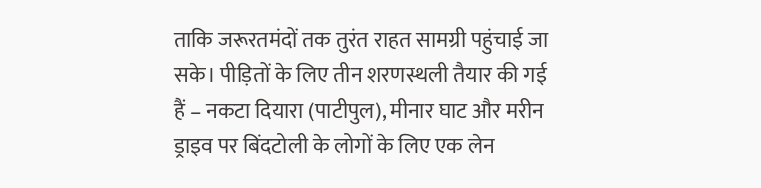ताकि जरूरतमंदों तक तुरंत राहत सामग्री पहुंचाई जा सके। पीड़ितों के लिए तीन शरणस्थली तैयार की गई हैं – नकटा दियारा (पाटीपुल), मीनार घाट और मरीन ड्राइव पर बिंदटोली के लोगों के लिए एक लेन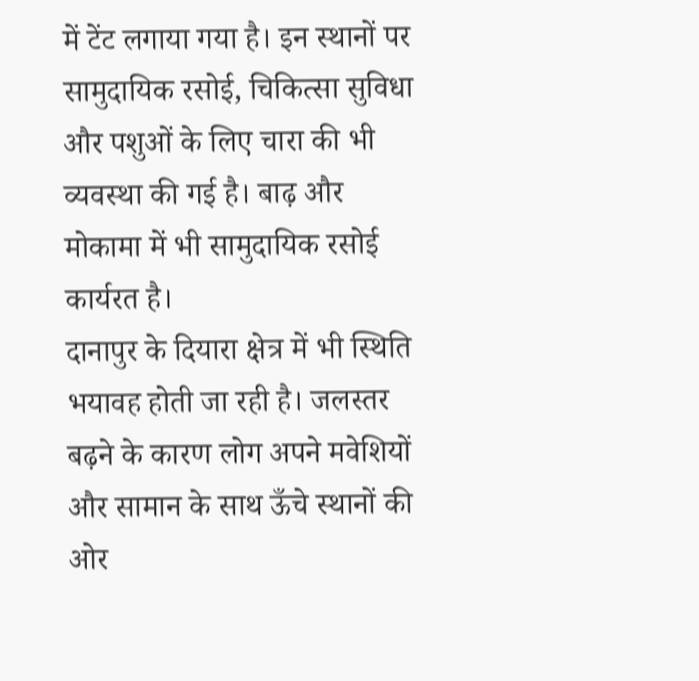में टेंट लगाया गया है। इन स्थानों पर सामुदायिक रसोई, चिकित्सा सुविधा और पशुओं के लिए चारा की भी व्यवस्था की गई है। बाढ़ और मोकामा में भी सामुदायिक रसोई कार्यरत है।
दानापुर के दियारा क्षेत्र में भी स्थिति भयावह होती जा रही है। जलस्तर बढ़ने के कारण लोग अपने मवेशियों और सामान के साथ ऊँचे स्थानों की ओर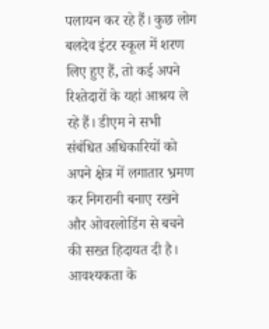पलायन कर रहे हैं। कुछ लोग बलदेव इंटर स्कूल में शरण लिए हुए हैं, तो कई अपने रिश्तेदारों के यहां आश्रय ले रहे हैं। डीएम ने सभी संबंधित अधिकारियों को अपने क्षेत्र में लगातार भ्रमण कर निगरानी बनाए रखने और ओवरलोडिंग से बचने की सख्त हिदायत दी है। आवश्यकता के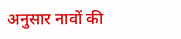अनुसार नावों की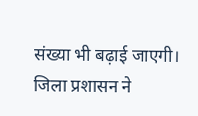संख्या भी बढ़ाई जाएगी।
जिला प्रशासन ने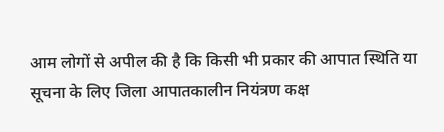आम लोगों से अपील की है कि किसी भी प्रकार की आपात स्थिति या सूचना के लिए जिला आपातकालीन नियंत्रण कक्ष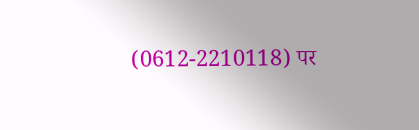(0612-2210118) पर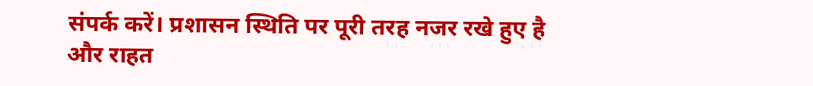संपर्क करें। प्रशासन स्थिति पर पूरी तरह नजर रखे हुए है और राहत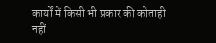कार्यों में किसी भी प्रकार की कोताही नहीं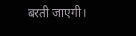बरती जाएगी।